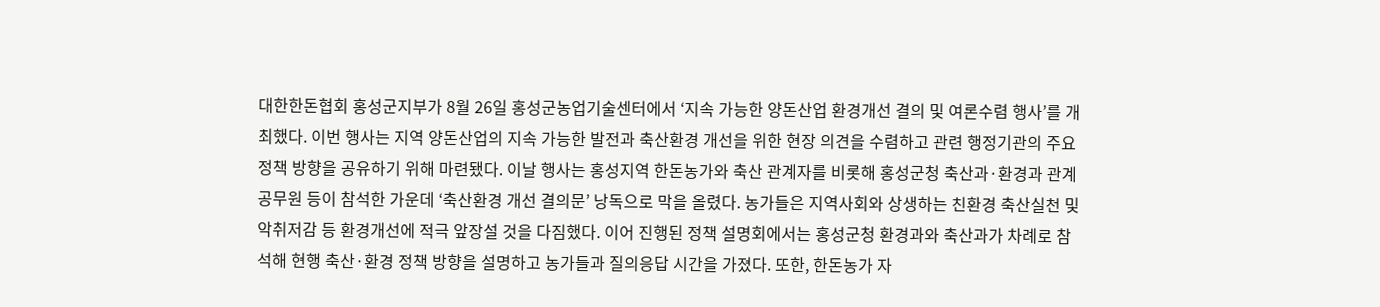대한한돈협회 홍성군지부가 8월 26일 홍성군농업기술센터에서 ‘지속 가능한 양돈산업 환경개선 결의 및 여론수렴 행사’를 개최했다. 이번 행사는 지역 양돈산업의 지속 가능한 발전과 축산환경 개선을 위한 현장 의견을 수렴하고 관련 행정기관의 주요 정책 방향을 공유하기 위해 마련됐다. 이날 행사는 홍성지역 한돈농가와 축산 관계자를 비롯해 홍성군청 축산과·환경과 관계 공무원 등이 참석한 가운데 ‘축산환경 개선 결의문’ 낭독으로 막을 올렸다. 농가들은 지역사회와 상생하는 친환경 축산실천 및 악취저감 등 환경개선에 적극 앞장설 것을 다짐했다. 이어 진행된 정책 설명회에서는 홍성군청 환경과와 축산과가 차례로 참석해 현행 축산·환경 정책 방향을 설명하고 농가들과 질의응답 시간을 가졌다. 또한, 한돈농가 자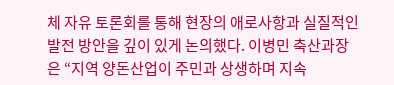체 자유 토론회를 통해 현장의 애로사항과 실질적인 발전 방안을 깊이 있게 논의했다. 이병민 축산과장은 “지역 양돈산업이 주민과 상생하며 지속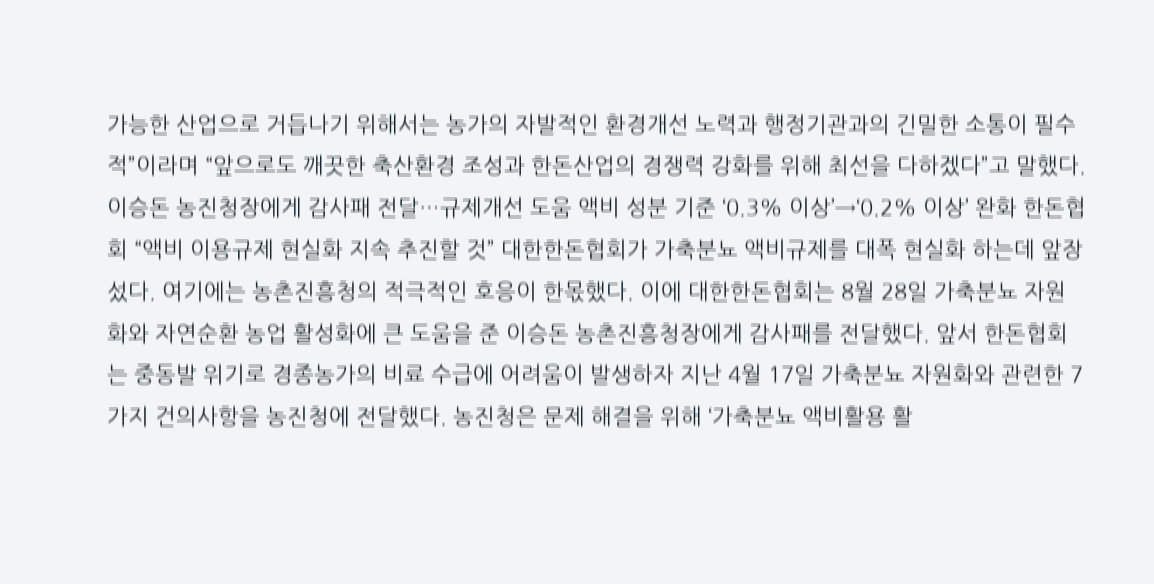가능한 산업으로 거듭나기 위해서는 농가의 자발적인 환경개선 노력과 행정기관과의 긴밀한 소통이 필수적”이라며 “앞으로도 깨끗한 축산환경 조성과 한돈산업의 경쟁력 강화를 위해 최선을 다하겠다”고 말했다.
이승돈 농진청장에게 감사패 전달…규제개선 도움 액비 성분 기준 ‘0.3% 이상’→‘0.2% 이상’ 완화 한돈협회 “액비 이용규제 현실화 지속 추진할 것” 대한한돈협회가 가축분뇨 액비규제를 대폭 현실화 하는데 앞장섰다. 여기에는 농촌진흥청의 적극적인 호응이 한몫했다. 이에 대한한돈협회는 8월 28일 가축분뇨 자원화와 자연순환 농업 활성화에 큰 도움을 준 이승돈 농촌진흥청장에게 감사패를 전달했다. 앞서 한돈협회는 중동발 위기로 경종농가의 비료 수급에 어려움이 발생하자 지난 4월 17일 가축분뇨 자원화와 관련한 7가지 건의사항을 농진청에 전달했다. 농진청은 문제 해결을 위해 ‘가축분뇨 액비활용 활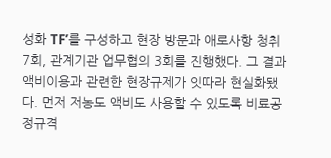성화 TF’를 구성하고 현장 방문과 애로사항 청취 7회, 관계기관 업무협의 3회를 진행했다. 그 결과 액비이용과 관련한 현장규제가 잇따라 현실화됐다. 먼저 저농도 액비도 사용할 수 있도록 비료공정규격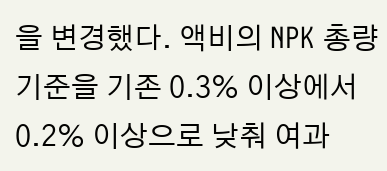을 변경했다. 액비의 NPK 총량 기준을 기존 0.3% 이상에서 0.2% 이상으로 낮춰 여과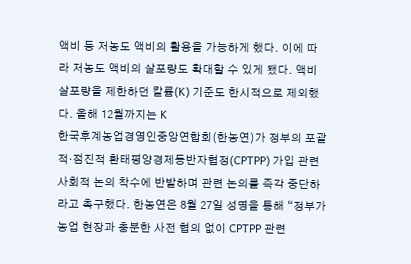액비 등 저농도 액비의 활용을 가능하게 했다. 이에 따라 저농도 액비의 살포량도 확대할 수 있게 됐다. 액비 살포량을 제한하던 칼륨(K) 기준도 한시적으로 제외했다. 올해 12월까지는 K
한국후계농업경영인중앙연합회(한농연)가 정부의 포괄적·점진적 환태평양경제동반자협정(CPTPP) 가입 관련 사회적 논의 착수에 반발하며 관련 논의를 즉각 중단하라고 촉구했다. 한농연은 8월 27일 성명을 통해 “정부가 농업 현장과 충분한 사전 협의 없이 CPTPP 관련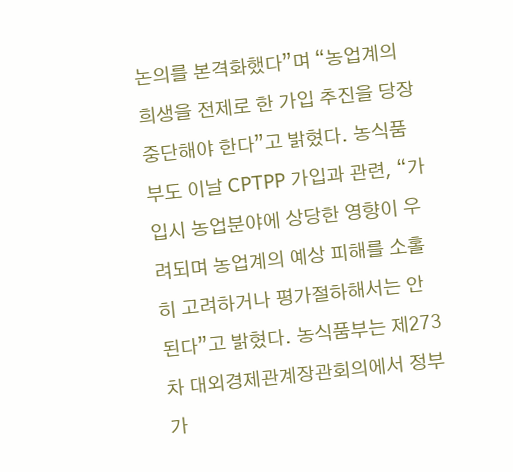논의를 본격화했다”며 “농업계의 희생을 전제로 한 가입 추진을 당장 중단해야 한다”고 밝혔다. 농식품부도 이날 CPTPP 가입과 관련, “가입시 농업분야에 상당한 영향이 우려되며 농업계의 예상 피해를 소홀히 고려하거나 평가절하해서는 안된다”고 밝혔다. 농식품부는 제273차 대외경제관계장관회의에서 정부가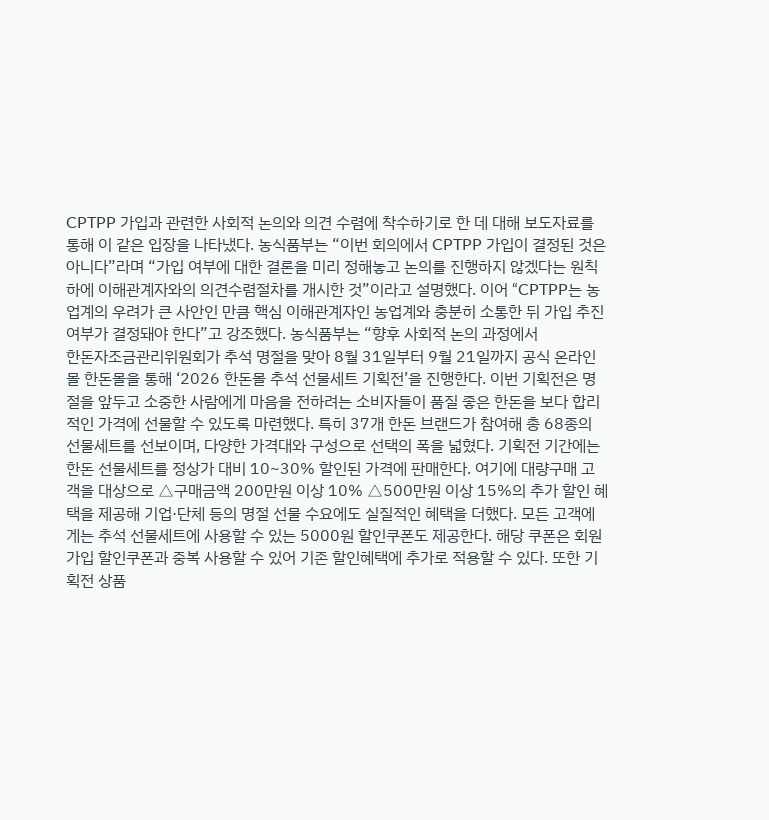CPTPP 가입과 관련한 사회적 논의와 의견 수렴에 착수하기로 한 데 대해 보도자료를 통해 이 같은 입장을 나타냈다. 농식품부는 “이번 회의에서 CPTPP 가입이 결정된 것은 아니다”라며 “가입 여부에 대한 결론을 미리 정해놓고 논의를 진행하지 않겠다는 원칙하에 이해관계자와의 의견수렴절차를 개시한 것”이라고 설명했다. 이어 “CPTPP는 농업계의 우려가 큰 사안인 만큼 핵심 이해관계자인 농업계와 충분히 소통한 뒤 가입 추진 여부가 결정돼야 한다”고 강조했다. 농식품부는 “향후 사회적 논의 과정에서
한돈자조금관리위원회가 추석 명절을 맞아 8월 31일부터 9월 21일까지 공식 온라인몰 한돈몰을 통해 ‘2026 한돈몰 추석 선물세트 기획전’을 진행한다. 이번 기획전은 명절을 앞두고 소중한 사람에게 마음을 전하려는 소비자들이 품질 좋은 한돈을 보다 합리적인 가격에 선물할 수 있도록 마련했다. 특히 37개 한돈 브랜드가 참여해 총 68종의 선물세트를 선보이며, 다양한 가격대와 구성으로 선택의 폭을 넓혔다. 기획전 기간에는 한돈 선물세트를 정상가 대비 10~30% 할인된 가격에 판매한다. 여기에 대량구매 고객을 대상으로 △구매금액 200만원 이상 10% △500만원 이상 15%의 추가 할인 혜택을 제공해 기업·단체 등의 명절 선물 수요에도 실질적인 혜택을 더했다. 모든 고객에게는 추석 선물세트에 사용할 수 있는 5000원 할인쿠폰도 제공한다. 해당 쿠폰은 회원가입 할인쿠폰과 중복 사용할 수 있어 기존 할인혜택에 추가로 적용할 수 있다. 또한 기획전 상품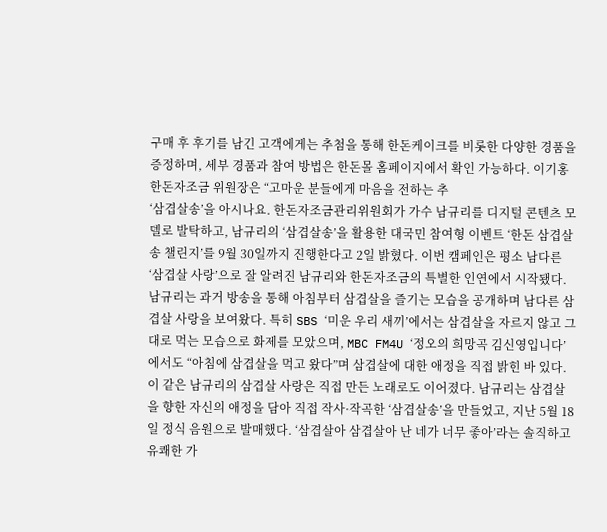구매 후 후기를 남긴 고객에게는 추첨을 통해 한돈케이크를 비롯한 다양한 경품을 증정하며, 세부 경품과 참여 방법은 한돈몰 홈페이지에서 확인 가능하다. 이기홍 한돈자조금 위원장은 “고마운 분들에게 마음을 전하는 추
‘삼겹살송’을 아시나요. 한돈자조금관리위원회가 가수 남규리를 디지털 콘텐츠 모델로 발탁하고, 남규리의 ‘삼겹살송’을 활용한 대국민 참여형 이벤트 ‘한돈 삼겹살송 챌린지’를 9월 30일까지 진행한다고 2일 밝혔다. 이번 캠페인은 평소 남다른 ‘삼겹살 사랑’으로 잘 알려진 남규리와 한돈자조금의 특별한 인연에서 시작됐다. 남규리는 과거 방송을 통해 아침부터 삼겹살을 즐기는 모습을 공개하며 남다른 삼겹살 사랑을 보여왔다. 특히 SBS ‘미운 우리 새끼’에서는 삼겹살을 자르지 않고 그대로 먹는 모습으로 화제를 모았으며, MBC FM4U ‘정오의 희망곡 김신영입니다’에서도 “아침에 삼겹살을 먹고 왔다”며 삼겹살에 대한 애정을 직접 밝힌 바 있다. 이 같은 남규리의 삼겹살 사랑은 직접 만든 노래로도 이어졌다. 남규리는 삼겹살을 향한 자신의 애정을 담아 직접 작사·작곡한 ‘삼겹살송’을 만들었고, 지난 5월 18일 정식 음원으로 발매했다. ‘삼겹살아 삼겹살아 난 네가 너무 좋아’라는 솔직하고 유쾌한 가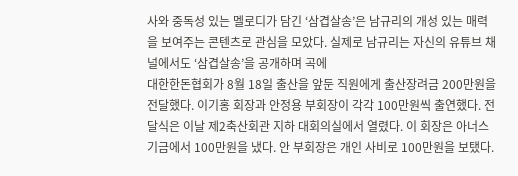사와 중독성 있는 멜로디가 담긴 ‘삼겹살송’은 남규리의 개성 있는 매력을 보여주는 콘텐츠로 관심을 모았다. 실제로 남규리는 자신의 유튜브 채널에서도 ‘삼겹살송’을 공개하며 곡에
대한한돈협회가 8월 18일 출산을 앞둔 직원에게 출산장려금 200만원을 전달했다. 이기홍 회장과 안정용 부회장이 각각 100만원씩 출연했다. 전달식은 이날 제2축산회관 지하 대회의실에서 열렸다. 이 회장은 아너스 기금에서 100만원을 냈다. 안 부회장은 개인 사비로 100만원을 보탰다.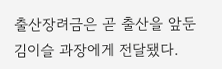출산장려금은 곧 출산을 앞둔 김이슬 과장에게 전달됐다.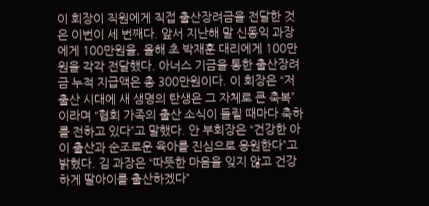이 회장이 직원에게 직접 출산장려금을 전달한 것은 이번이 세 번째다. 앞서 지난해 말 신동익 과장에게 100만원을, 올해 초 박재훈 대리에게 100만원을 각각 전달했다. 아너스 기금을 통한 출산장려금 누적 지급액은 총 300만원이다. 이 회장은 “저출산 시대에 새 생명의 탄생은 그 자체로 큰 축복”이라며 “협회 가족의 출산 소식이 들릴 때마다 축하를 전하고 있다”고 말했다. 안 부회장은 “건강한 아이 출산과 순조로운 육아를 진심으로 응원한다”고 밝혔다. 김 과장은 “따뜻한 마음을 잊지 않고 건강하게 딸아이를 출산하겠다”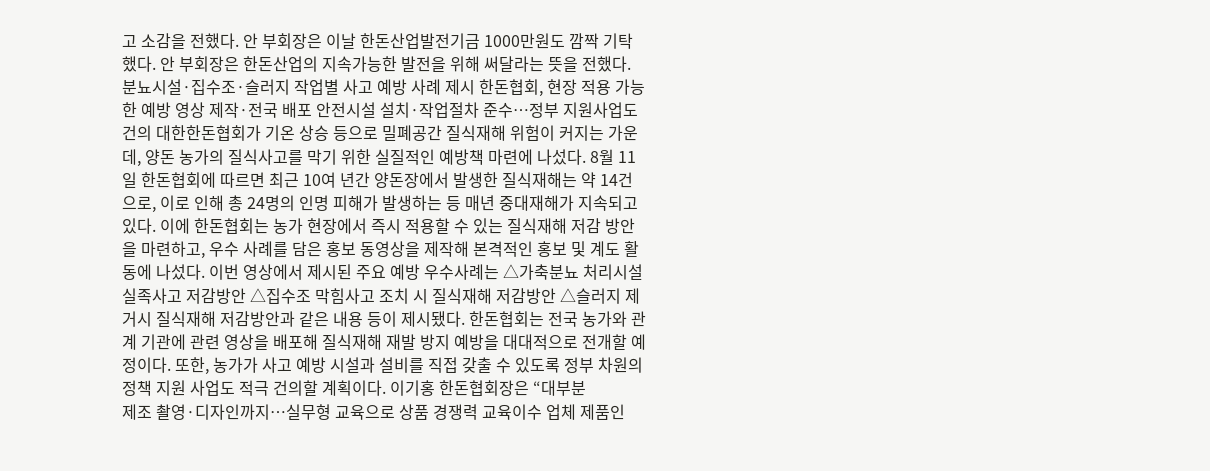고 소감을 전했다. 안 부회장은 이날 한돈산업발전기금 1000만원도 깜짝 기탁했다. 안 부회장은 한돈산업의 지속가능한 발전을 위해 써달라는 뜻을 전했다.
분뇨시설·집수조·슬러지 작업별 사고 예방 사례 제시 한돈협회, 현장 적용 가능한 예방 영상 제작·전국 배포 안전시설 설치·작업절차 준수…정부 지원사업도 건의 대한한돈협회가 기온 상승 등으로 밀폐공간 질식재해 위험이 커지는 가운데, 양돈 농가의 질식사고를 막기 위한 실질적인 예방책 마련에 나섰다. 8월 11일 한돈협회에 따르면 최근 10여 년간 양돈장에서 발생한 질식재해는 약 14건으로, 이로 인해 총 24명의 인명 피해가 발생하는 등 매년 중대재해가 지속되고 있다. 이에 한돈협회는 농가 현장에서 즉시 적용할 수 있는 질식재해 저감 방안을 마련하고, 우수 사례를 담은 홍보 동영상을 제작해 본격적인 홍보 및 계도 활동에 나섰다. 이번 영상에서 제시된 주요 예방 우수사례는 △가축분뇨 처리시설 실족사고 저감방안 △집수조 막힘사고 조치 시 질식재해 저감방안 △슬러지 제거시 질식재해 저감방안과 같은 내용 등이 제시됐다. 한돈협회는 전국 농가와 관계 기관에 관련 영상을 배포해 질식재해 재발 방지 예방을 대대적으로 전개할 예정이다. 또한, 농가가 사고 예방 시설과 설비를 직접 갖출 수 있도록 정부 차원의 정책 지원 사업도 적극 건의할 계획이다. 이기홍 한돈협회장은 “대부분
제조 촬영·디자인까지…실무형 교육으로 상품 경쟁력 교육이수 업체 제품인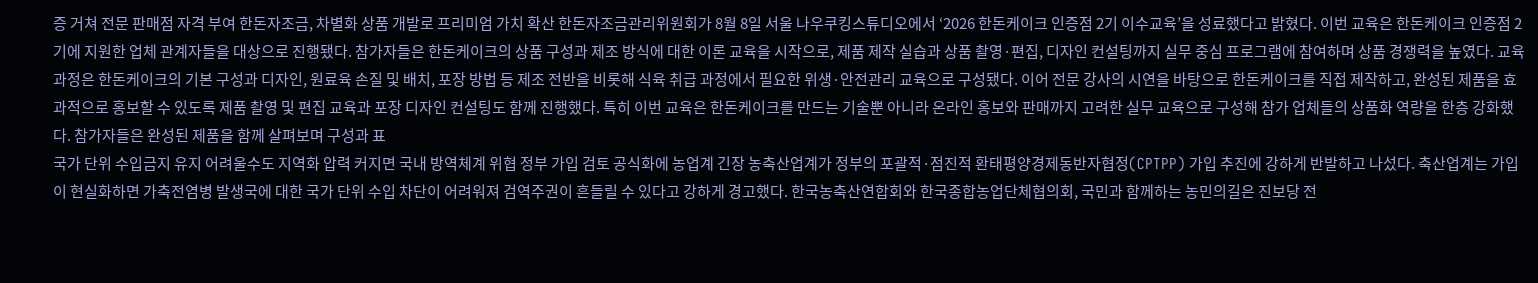증 거쳐 전문 판매점 자격 부여 한돈자조금, 차별화 상품 개발로 프리미엄 가치 확산 한돈자조금관리위원회가 8월 8일 서울 나우쿠킹스튜디오에서 ‘2026 한돈케이크 인증점 2기 이수교육’을 성료했다고 밝혔다. 이번 교육은 한돈케이크 인증점 2기에 지원한 업체 관계자들을 대상으로 진행됐다. 참가자들은 한돈케이크의 상품 구성과 제조 방식에 대한 이론 교육을 시작으로, 제품 제작 실습과 상품 촬영·편집, 디자인 컨설팅까지 실무 중심 프로그램에 참여하며 상품 경쟁력을 높였다. 교육 과정은 한돈케이크의 기본 구성과 디자인, 원료육 손질 및 배치, 포장 방법 등 제조 전반을 비롯해 식육 취급 과정에서 필요한 위생·안전관리 교육으로 구성됐다. 이어 전문 강사의 시연을 바탕으로 한돈케이크를 직접 제작하고, 완성된 제품을 효과적으로 홍보할 수 있도록 제품 촬영 및 편집 교육과 포장 디자인 컨설팅도 함께 진행했다. 특히 이번 교육은 한돈케이크를 만드는 기술뿐 아니라 온라인 홍보와 판매까지 고려한 실무 교육으로 구성해 참가 업체들의 상품화 역량을 한층 강화했다. 참가자들은 완성된 제품을 함께 살펴보며 구성과 표
국가 단위 수입금지 유지 어려울수도 지역화 압력 커지면 국내 방역체계 위협 정부 가입 검토 공식화에 농업계 긴장 농축산업계가 정부의 포괄적·점진적 환태평양경제동반자협정(CPTPP) 가입 추진에 강하게 반발하고 나섰다. 축산업계는 가입이 현실화하면 가축전염병 발생국에 대한 국가 단위 수입 차단이 어려워져 검역주권이 흔들릴 수 있다고 강하게 경고했다. 한국농축산연합회와 한국종합농업단체협의회, 국민과 함께하는 농민의길은 진보당 전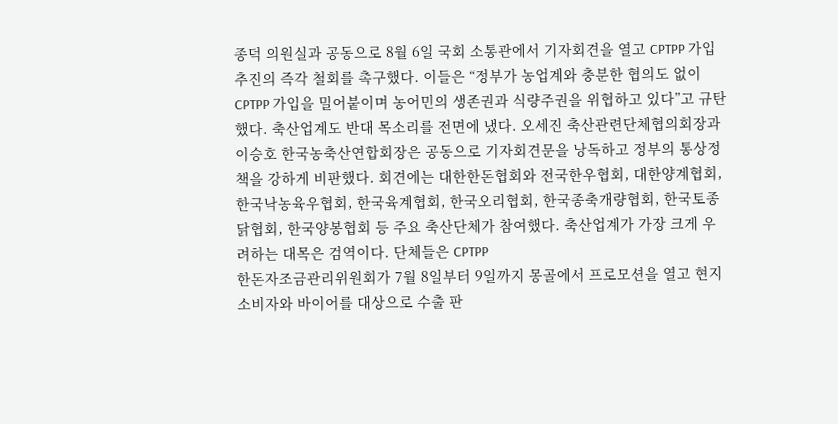종덕 의원실과 공동으로 8월 6일 국회 소통관에서 기자회견을 열고 CPTPP 가입 추진의 즉각 철회를 촉구했다. 이들은 “정부가 농업계와 충분한 협의도 없이 CPTPP 가입을 밀어붙이며 농어민의 생존권과 식량주권을 위협하고 있다”고 규탄했다. 축산업계도 반대 목소리를 전면에 냈다. 오세진 축산관련단체협의회장과 이승호 한국농축산연합회장은 공동으로 기자회견문을 낭독하고 정부의 통상정책을 강하게 비판했다. 회견에는 대한한돈협회와 전국한우협회, 대한양계협회, 한국낙농육우협회, 한국육계협회, 한국오리협회, 한국종축개량협회, 한국토종닭협회, 한국양봉협회 등 주요 축산단체가 참여했다. 축산업계가 가장 크게 우려하는 대목은 검역이다. 단체들은 CPTPP
한돈자조금관리위원회가 7월 8일부터 9일까지 몽골에서 프로모션을 열고 현지 소비자와 바이어를 대상으로 수출 판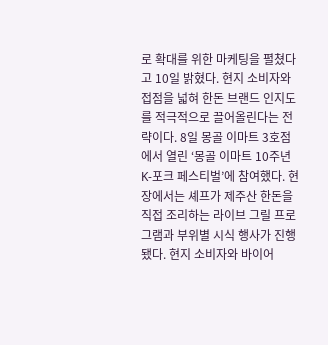로 확대를 위한 마케팅을 펼쳤다고 10일 밝혔다. 현지 소비자와 접점을 넓혀 한돈 브랜드 인지도를 적극적으로 끌어올린다는 전략이다. 8일 몽골 이마트 3호점에서 열린 ‘몽골 이마트 10주년 K-포크 페스티벌’에 참여했다. 현장에서는 셰프가 제주산 한돈을 직접 조리하는 라이브 그릴 프로그램과 부위별 시식 행사가 진행됐다. 현지 소비자와 바이어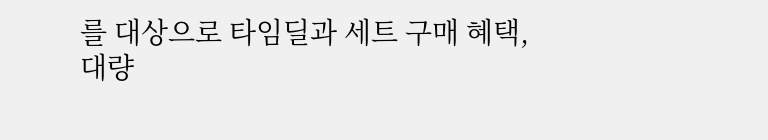를 대상으로 타임딜과 세트 구매 혜택, 대량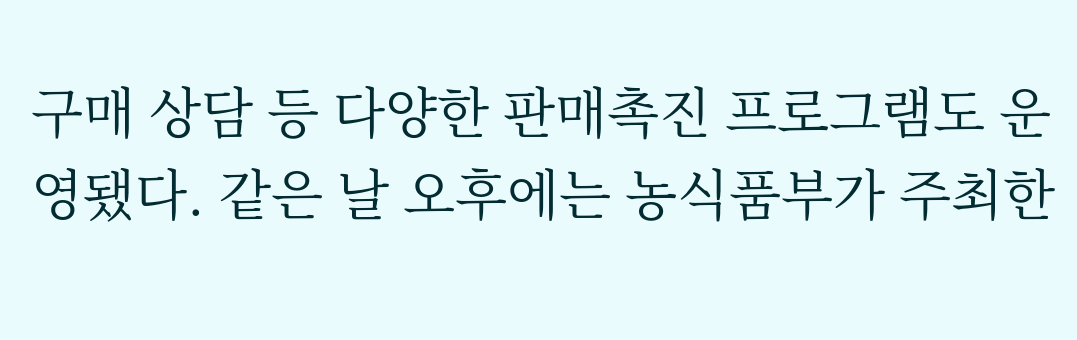구매 상담 등 다양한 판매촉진 프로그램도 운영됐다. 같은 날 오후에는 농식품부가 주최한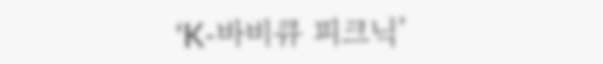‘K-바비큐 피크닉’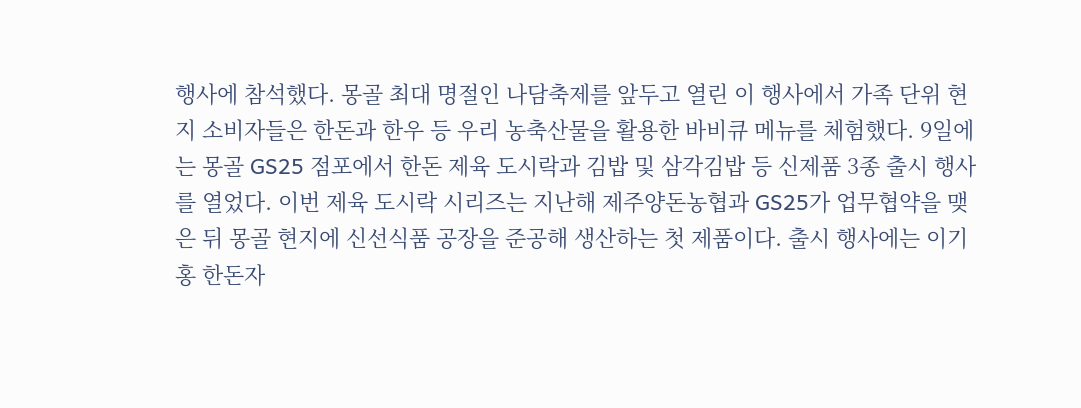행사에 참석했다. 몽골 최대 명절인 나담축제를 앞두고 열린 이 행사에서 가족 단위 현지 소비자들은 한돈과 한우 등 우리 농축산물을 활용한 바비큐 메뉴를 체험했다. 9일에는 몽골 GS25 점포에서 한돈 제육 도시락과 김밥 및 삼각김밥 등 신제품 3종 출시 행사를 열었다. 이번 제육 도시락 시리즈는 지난해 제주양돈농협과 GS25가 업무협약을 맺은 뒤 몽골 현지에 신선식품 공장을 준공해 생산하는 첫 제품이다. 출시 행사에는 이기홍 한돈자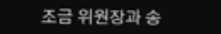조금 위원장과 송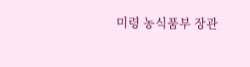미령 농식품부 장관